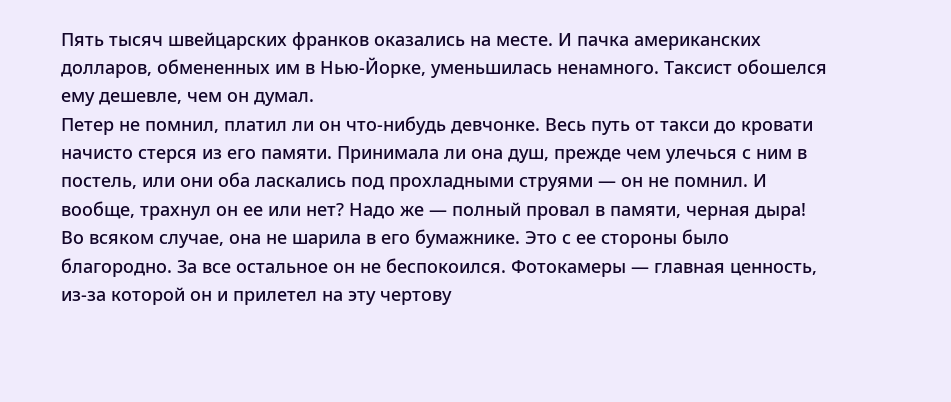Пять тысяч швейцарских франков оказались на месте. И пачка американских долларов, обмененных им в Нью-Йорке, уменьшилась ненамного. Таксист обошелся ему дешевле, чем он думал.
Петер не помнил, платил ли он что-нибудь девчонке. Весь путь от такси до кровати начисто стерся из его памяти. Принимала ли она душ, прежде чем улечься с ним в постель, или они оба ласкались под прохладными струями — он не помнил. И вообще, трахнул он ее или нет? Надо же — полный провал в памяти, черная дыра!
Во всяком случае, она не шарила в его бумажнике. Это с ее стороны было благородно. За все остальное он не беспокоился. Фотокамеры — главная ценность, из-за которой он и прилетел на эту чертову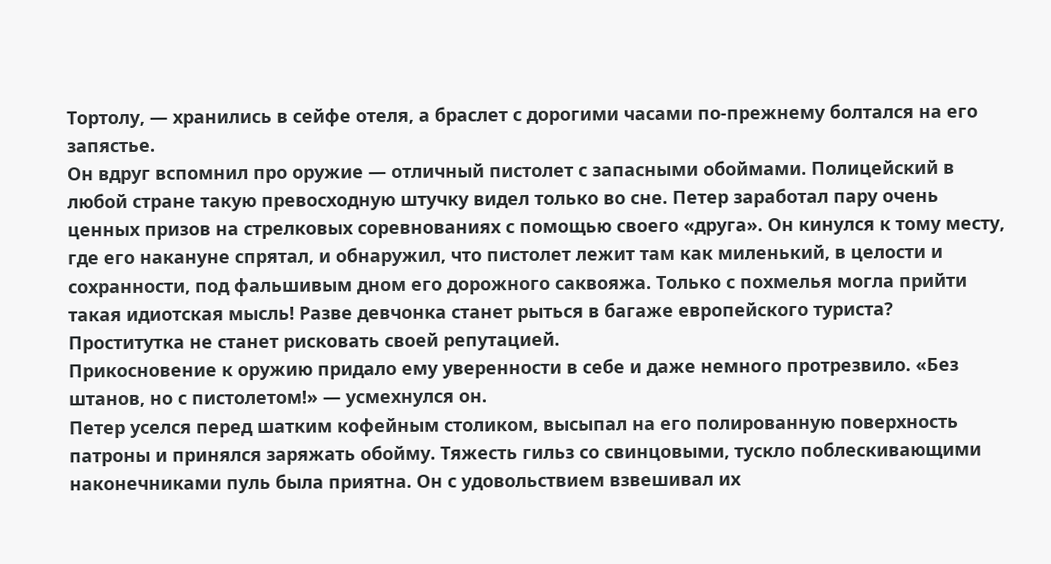Тортолу, — хранились в сейфе отеля, а браслет с дорогими часами по-прежнему болтался на его запястье.
Он вдруг вспомнил про оружие — отличный пистолет с запасными обоймами. Полицейский в любой стране такую превосходную штучку видел только во сне. Петер заработал пару очень ценных призов на стрелковых соревнованиях с помощью своего «друга». Он кинулся к тому месту, где его накануне спрятал, и обнаружил, что пистолет лежит там как миленький, в целости и сохранности, под фальшивым дном его дорожного саквояжа. Только с похмелья могла прийти такая идиотская мысль! Разве девчонка станет рыться в багаже европейского туриста? Проститутка не станет рисковать своей репутацией.
Прикосновение к оружию придало ему уверенности в себе и даже немного протрезвило. «Без штанов, но с пистолетом!» — усмехнулся он.
Петер уселся перед шатким кофейным столиком, высыпал на его полированную поверхность патроны и принялся заряжать обойму. Тяжесть гильз со свинцовыми, тускло поблескивающими наконечниками пуль была приятна. Он с удовольствием взвешивал их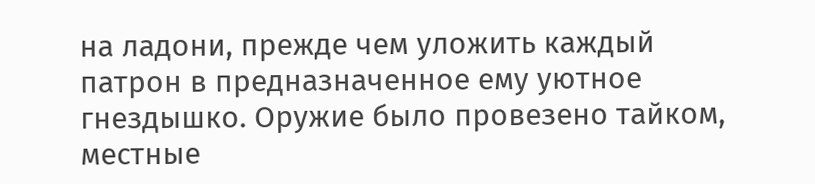на ладони, прежде чем уложить каждый патрон в предназначенное ему уютное гнездышко. Оружие было провезено тайком, местные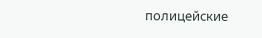полицейские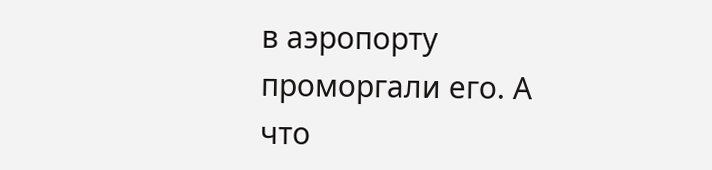в аэропорту проморгали его. А что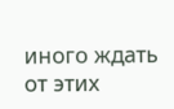иного ждать от этих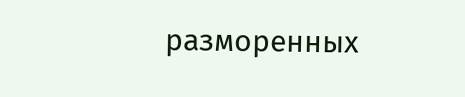разморенных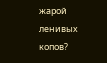жарой ленивых копов?